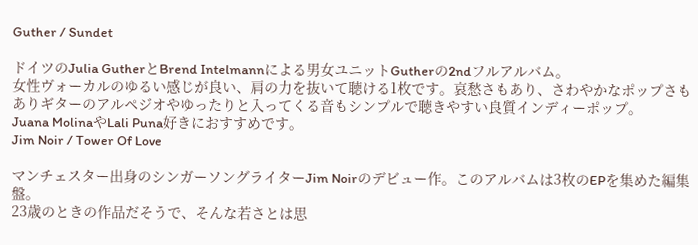Guther / Sundet

ドイツのJulia GutherとBrend Intelmannによる男女ユニットGutherの2ndフルアルバム。
女性ヴォーカルのゆるい感じが良い、肩の力を抜いて聴ける1枚です。哀愁さもあり、さわやかなポップさもありギターのアルペジオやゆったりと入ってくる音もシンプルで聴きやすい良質インディーポップ。
Juana MolinaやLali Puna好きにおすすめです。
Jim Noir / Tower Of Love

マンチェスター出身のシンガーソングライターJim Noirのデビュー作。このアルバムは3枚のEPを集めた編集盤。
23歳のときの作品だそうで、そんな若さとは思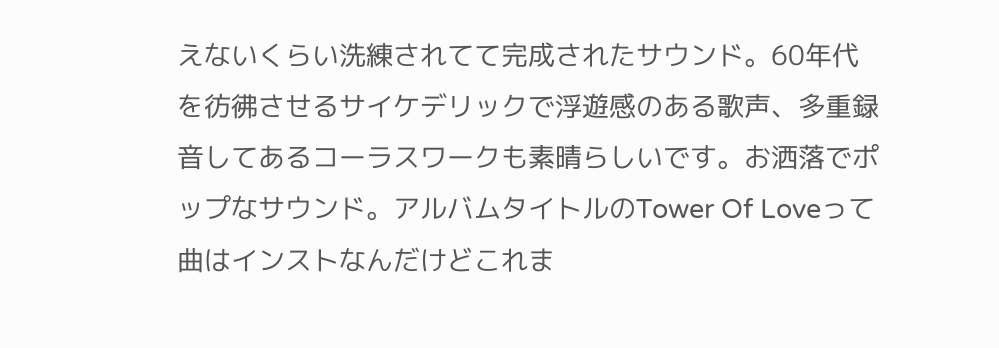えないくらい洗練されてて完成されたサウンド。60年代を彷彿させるサイケデリックで浮遊感のある歌声、多重録音してあるコーラスワークも素晴らしいです。お洒落でポップなサウンド。アルバムタイトルのTower Of Loveって曲はインストなんだけどこれま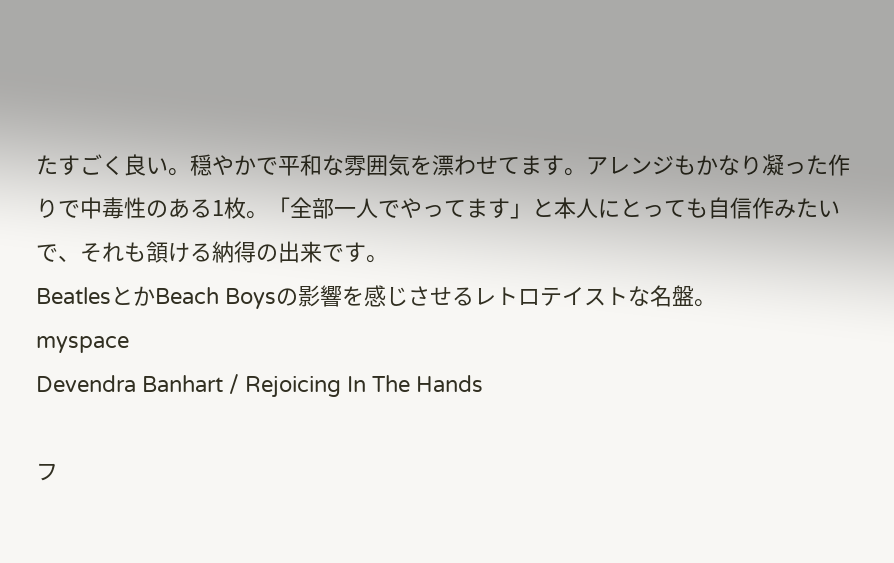たすごく良い。穏やかで平和な雰囲気を漂わせてます。アレンジもかなり凝った作りで中毒性のある1枚。「全部一人でやってます」と本人にとっても自信作みたいで、それも頷ける納得の出来です。
BeatlesとかBeach Boysの影響を感じさせるレトロテイストな名盤。
myspace
Devendra Banhart / Rejoicing In The Hands

フ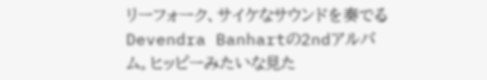リーフォーク、サイケなサウンドを奏でるDevendra Banhartの2ndアルバム。ヒッピーみたいな見た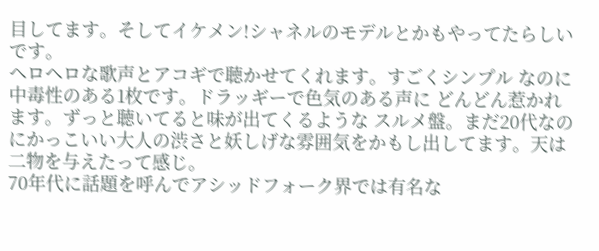目してます。そしてイケメン!シャネルのモデルとかもやってたらしいです。
ヘロヘロな歌声とアコギで聴かせてくれます。すごくシンプル なのに中毒性のある1枚です。ドラッギーで色気のある声に どんどん惹かれます。ずっと聴いてると味が出てくるような スルメ盤。まだ20代なのにかっこいい大人の渋さと妖しげな雰囲気をかもし出してます。天は二物を与えたって感じ。
70年代に話題を呼んでアシッドフォーク界では有名な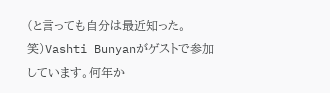(と言っても自分は最近知った。笑)Vashti Bunyanがゲストで参加しています。何年か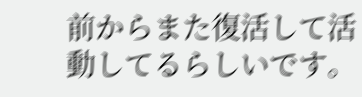前からまた復活して活動してるらしいです。